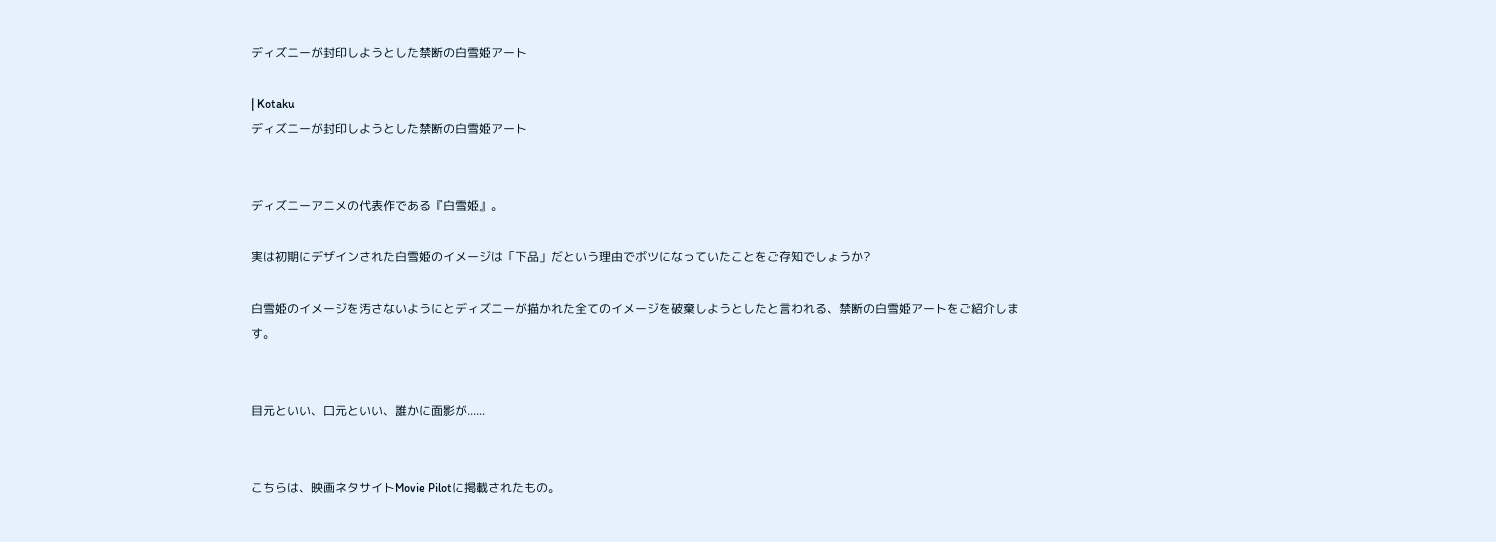ディズニーが封印しようとした禁断の白雪姫アート

| Kotaku
ディズニーが封印しようとした禁断の白雪姫アート


ディズニーアニメの代表作である『白雪姫』。

実は初期にデザインされた白雪姫のイメージは「下品」だという理由でボツになっていたことをご存知でしょうか?

白雪姫のイメージを汚さないようにとディズニーが描かれた全てのイメージを破棄しようとしたと言われる、禁断の白雪姫アートをご紹介します。


目元といい、口元といい、誰かに面影が......


こちらは、映画ネタサイトMovie Pilotに掲載されたもの。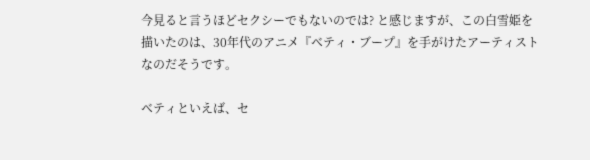今見ると言うほどセクシーでもないのでは? と感じますが、この白雪姫を描いたのは、30年代のアニメ『ベティ・ブープ』を手がけたアーティストなのだそうです。

ベティといえば、セ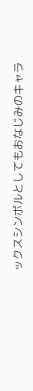ックスシンボルとしてもおなじみのキャラ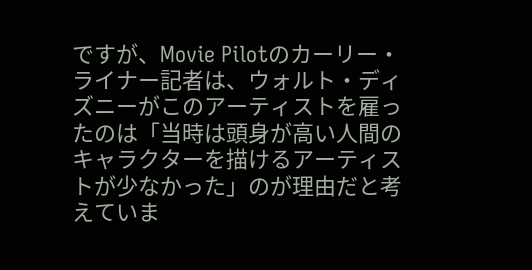ですが、Movie Pilotのカーリー・ライナー記者は、ウォルト・ディズニーがこのアーティストを雇ったのは「当時は頭身が高い人間のキャラクターを描けるアーティストが少なかった」のが理由だと考えていま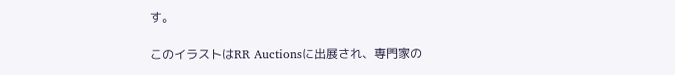す。

このイラストはRR Auctionsに出展され、専門家の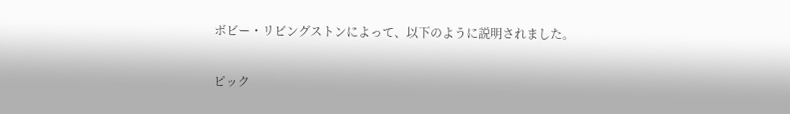ボビー・リビングストンによって、以下のように説明されました。

ピック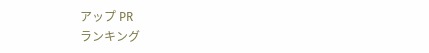アップ PR
ランキング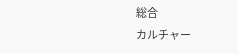総合
カルチャー